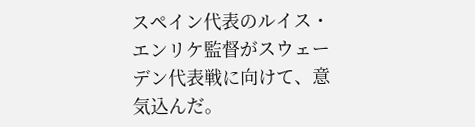スペイン代表のルイス・エンリケ監督がスウェーデン代表戦に向けて、意気込んだ。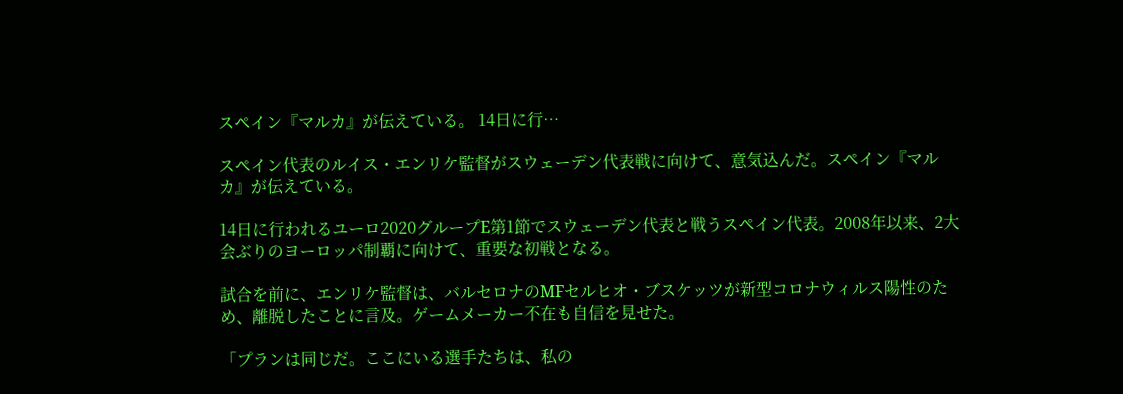スペイン『マルカ』が伝えている。 14日に行…

スペイン代表のルイス・エンリケ監督がスウェーデン代表戦に向けて、意気込んだ。スペイン『マルカ』が伝えている。

14日に行われるユーロ2020グループE第1節でスウェーデン代表と戦うスペイン代表。2008年以来、2大会ぶりのヨーロッパ制覇に向けて、重要な初戦となる。

試合を前に、エンリケ監督は、バルセロナのMFセルヒオ・ブスケッツが新型コロナウィルス陽性のため、離脱したことに言及。ゲームメーカー不在も自信を見せた。

「プランは同じだ。ここにいる選手たちは、私の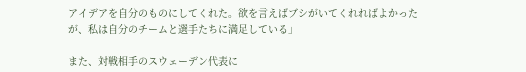アイデアを自分のものにしてくれた。欲を言えばブシがいてくれればよかったが、私は自分のチームと選手たちに満足している」

また、対戦相手のスウェーデン代表に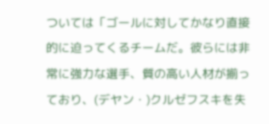ついては「ゴールに対してかなり直接的に迫ってくるチームだ。彼らには非常に強力な選手、質の高い人材が揃っており、(デヤン・)クルゼフスキを失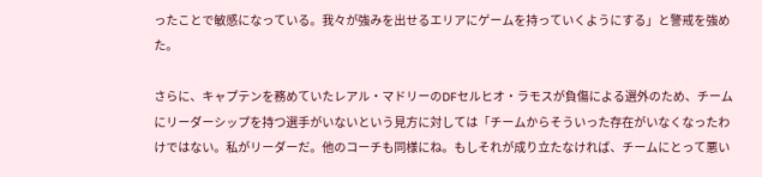ったことで敏感になっている。我々が強みを出せるエリアにゲームを持っていくようにする」と警戒を強めた。

さらに、キャプテンを務めていたレアル・マドリーのDFセルヒオ・ラモスが負傷による選外のため、チームにリーダーシップを持つ選手がいないという見方に対しては「チームからそういった存在がいなくなったわけではない。私がリーダーだ。他のコーチも同様にね。もしそれが成り立たなければ、チームにとって悪い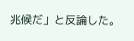兆候だ」と反論した。